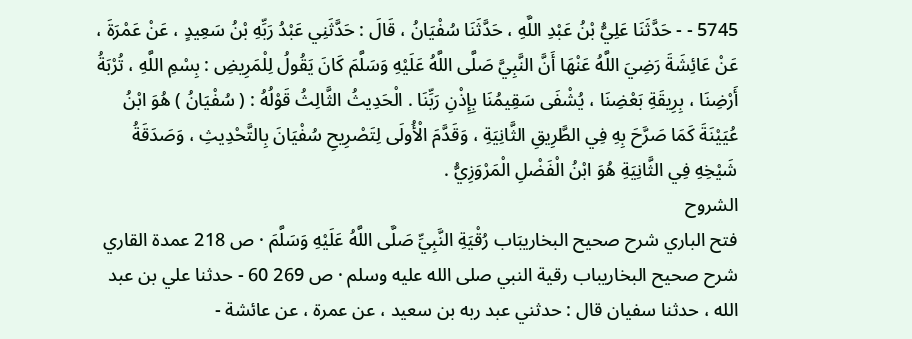5745 - - حَدَّثَنَا عَلِيُّ بْنُ عَبْدِ اللَّهِ ، حَدَّثَنَا سُفْيَانُ ، قَالَ : حَدَّثَنِي عَبْدُ رَبِّهِ بْنُ سَعِيدٍ ، عَنْ عَمْرَةَ ، عَنْ عَائِشَةَ رَضِيَ اللَّهُ عَنْهَا أَنَّ النَّبِيَّ صَلَّى اللَّهُ عَلَيْهِ وَسَلَّمَ كَانَ يَقُولُ لِلْمَرِيضِ : بِسْمِ اللَّهِ ، تُرْبَةُ أَرْضِنَا ، بِرِيقَةِ بَعْضِنَا ، يُشْفَى سَقِيمُنَا بِإِذْنِ رَبِّنَا . الْحَدِيثُ الثَّالِثُ قَوْلُهُ : ( سُفْيَانُ ) هُوَ ابْنُ عُيَيْنَةَ كَمَا صَرَّحَ بِهِ فِي الطَّرِيقِ الثَّانِيَةِ ، وَقَدَّمَ الْأُولَى لِتَصْرِيحِ سُفْيَانَ بِالتَّحْدِيثِ ، وَصَدَقَةُ شَيْخِهِ فِي الثَّانِيَةِ هُوَ ابْنُ الْفَضْلِ الْمَرْوَزِيُّ .
الشروح
فتح الباري شرح صحيح البخاريبَاب رُقْيَةِ النَّبِيِّ صَلَّى اللَّهُ عَلَيْهِ وَسَلَّمَ · ص 218 عمدة القاري شرح صحيح البخاريباب رقية النبي صلى الله عليه وسلم · ص 269 60 - حدثنا علي بن عبد الله ، حدثنا سفيان قال : حدثني عبد ربه بن سعيد ، عن عمرة ، عن عائشة -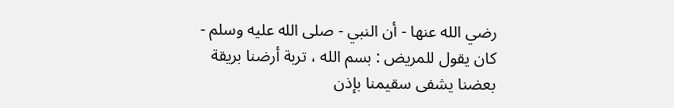رضي الله عنها - أن النبي - صلى الله عليه وسلم - كان يقول للمريض : بسم الله ، تربة أرضنا بريقة بعضنا يشفى سقيمنا بإذن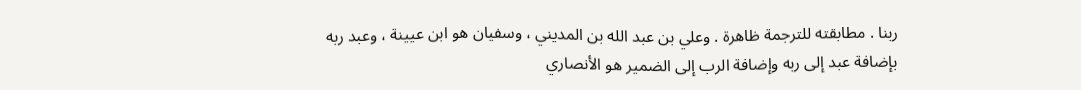ربنا . مطابقته للترجمة ظاهرة . وعلي بن عبد الله بن المديني ، وسفيان هو ابن عيينة ، وعبد ربه بإضافة عبد إلى ربه وإضافة الرب إلى الضمير هو الأنصاري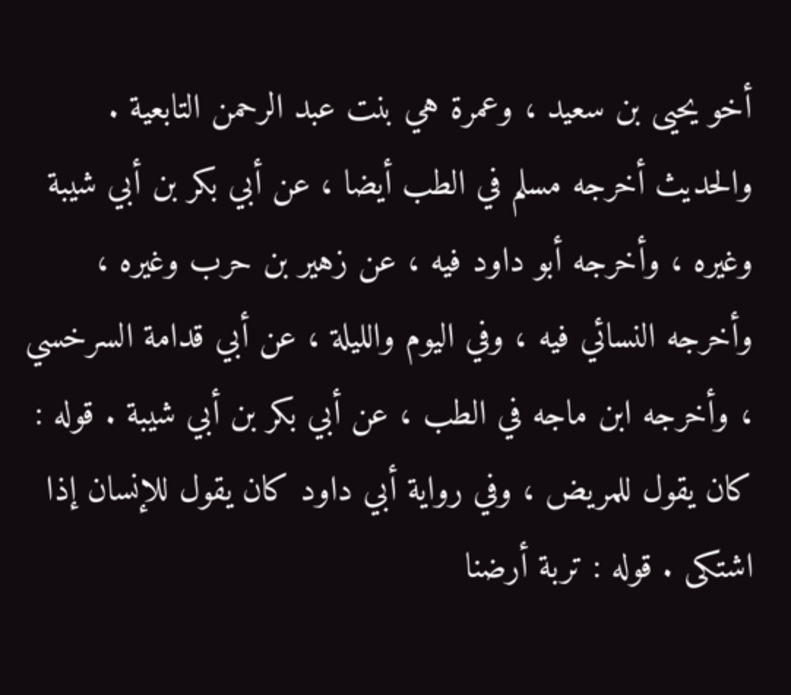أخو يحيى بن سعيد ، وعمرة هي بنت عبد الرحمن التابعية . والحديث أخرجه مسلم في الطب أيضا ، عن أبي بكر بن أبي شيبة وغيره ، وأخرجه أبو داود فيه ، عن زهير بن حرب وغيره ، وأخرجه النسائي فيه ، وفي اليوم والليلة ، عن أبي قدامة السرخسي ، وأخرجه ابن ماجه في الطب ، عن أبي بكر بن أبي شيبة . قوله : كان يقول للمريض ، وفي رواية أبي داود كان يقول للإنسان إذا اشتكى . قوله : تربة أرضنا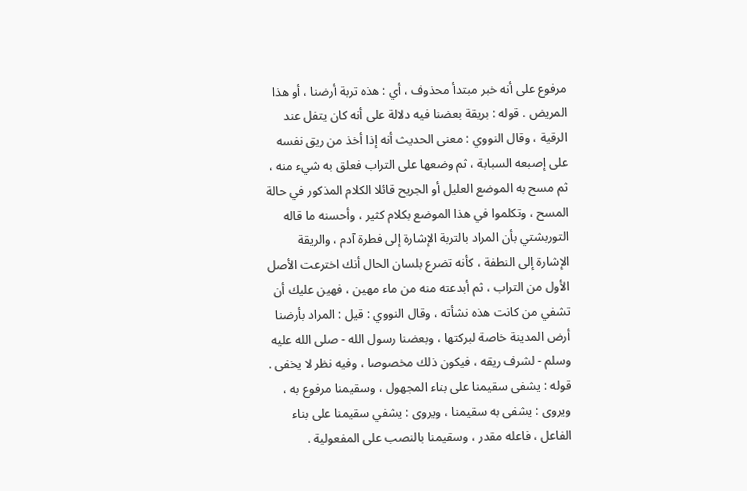مرفوع على أنه خبر مبتدأ محذوف ، أي : هذه تربة أرضنا ، أو هذا المريض . قوله : بريقة بعضنا فيه دلالة على أنه كان يتفل عند الرقية ، وقال النووي : معنى الحديث أنه إذا أخذ من ريق نفسه على إصبعه السبابة ، ثم وضعها على التراب فعلق به شيء منه ، ثم مسح به الموضع العليل أو الجريح قائلا الكلام المذكور في حالة المسح ، وتكلموا في هذا الموضع بكلام كثير ، وأحسنه ما قاله التوربشتي بأن المراد بالتربة الإشارة إلى فطرة آدم ، والريقة الإشارة إلى النطفة ، كأنه تضرع بلسان الحال أنك اخترعت الأصل الأول من التراب ، ثم أبدعته منه من ماء مهين ، فهين عليك أن تشفي من كانت هذه نشأته ، وقال النووي : قيل : المراد بأرضنا أرض المدينة خاصة لبركتها ، وبعضنا رسول الله - صلى الله عليه وسلم - لشرف ريقه ، فيكون ذلك مخصوصا ، وفيه نظر لا يخفى . قوله : يشفى سقيمنا على بناء المجهول ، وسقيمنا مرفوع به ، ويروى : يشفى به سقيمنا ، ويروى : يشفي سقيمنا على بناء الفاعل ، فاعله مقدر ، وسقيمنا بالنصب على المفعولية .